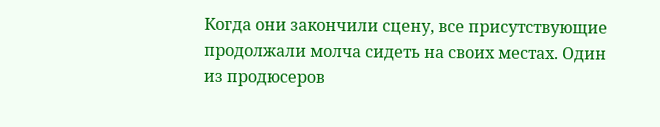Когда они закончили сцену, все присутствующие продолжали молча сидеть на своих местах. Один из продюсеров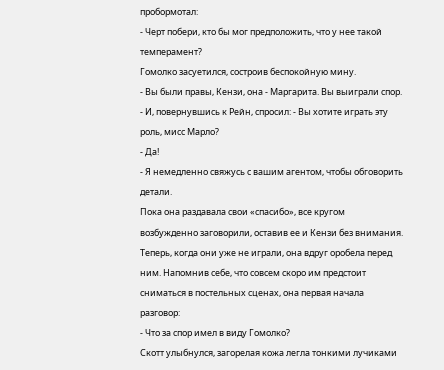пробормотал:
- Черт побери, кто бы мог предположить, что у нее такой темперамент?
Гомолко засуетился, состроив беспокойную мину.
- Вы были правы, Кензи, она - Маргарита. Вы выиграли спор. - И, повернувшись к Рейн, спросил: - Вы хотите играть эту роль, мисс Марло?
- Да!
- Я немедленно свяжусь с вашим агентом, чтобы обговорить детали.
Пока она раздавала свои «спасибо», все кругом возбужденно заговорили, оставив ее и Кензи без внимания. Теперь, когда они уже не играли, она вдруг оробела перед ним. Напомнив себе, что совсем скоро им предстоит сниматься в постельных сценах, она первая начала разговор:
- Что за спор имел в виду Гомолко?
Скотт улыбнулся, загорелая кожа легла тонкими лучиками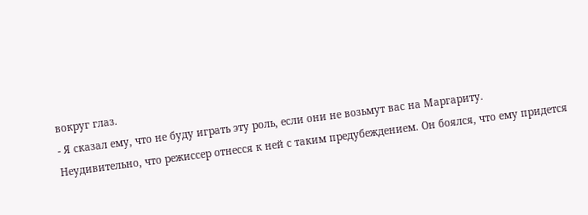вокруг глаз.
- Я сказал ему, что не буду играть эту роль, если они не возьмут вас на Маргариту.
Неудивительно, что режиссер отнесся к ней с таким предубеждением. Он боялся, что ему придется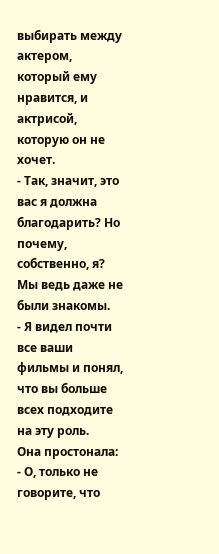выбирать между актером, который ему нравится, и актрисой, которую он не хочет.
- Так, значит, это вас я должна благодарить? Но почему, собственно, я? Мы ведь даже не были знакомы.
- Я видел почти все ваши фильмы и понял, что вы больше всех подходите на эту роль.
Она простонала:
- О, только не говорите, что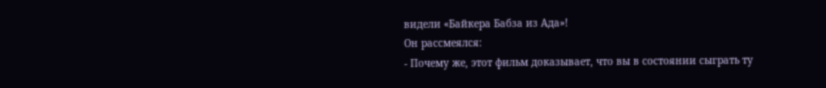видели «Байкера Бабза из Ада»!
Он рассмеялся:
- Почему же, этот фильм доказывает, что вы в состоянии сыграть ту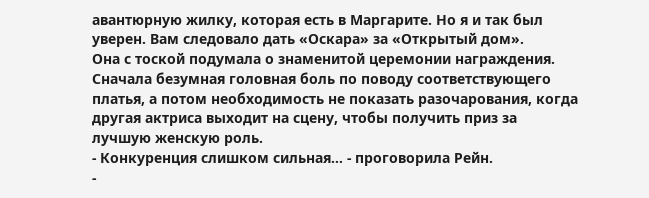авантюрную жилку, которая есть в Маргарите. Но я и так был уверен. Вам следовало дать «Оскара» за «Открытый дом».
Она с тоской подумала о знаменитой церемонии награждения. Сначала безумная головная боль по поводу соответствующего платья, а потом необходимость не показать разочарования, когда другая актриса выходит на сцену, чтобы получить приз за лучшую женскую роль.
- Конкуренция слишком сильная… - проговорила Рейн.
-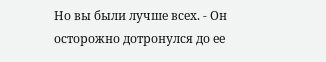Но вы были лучше всех. - Он осторожно дотронулся до ее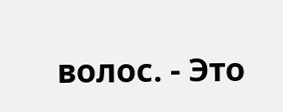волос. - Это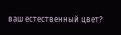ваш естественный цвет?